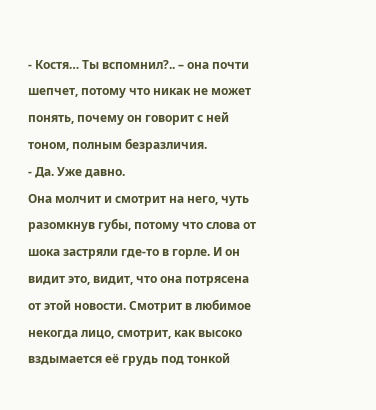- Костя… Ты вспомнил?.. – она почти шепчет, потому что никак не может понять, почему он говорит с ней тоном, полным безразличия.
- Да. Уже давно.
Она молчит и смотрит на него, чуть разомкнув губы, потому что слова от шока застряли где-то в горле. И он видит это, видит, что она потрясена от этой новости. Смотрит в любимое некогда лицо, смотрит, как высоко вздымается её грудь под тонкой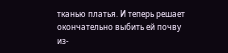тканью платья. И теперь решает окончательно выбить ей почву из-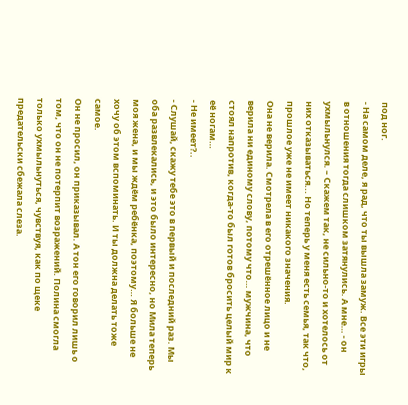под ног.
- На самом деле, я рад, что ты вышла замуж. Все эти игры в отношения тогда слишком затянулись. А мне… - он ухмыльнулся. – Скажем так, не сильно-то и хотелось от них отказываться... Но теперь у меня есть семья, так что, прошлое уже не имеет никакого значения.
Она не верила. Смотрела в его отрешённое лицо и не верила ни единому слову, потому что… мужчина, что стоял напротив, когда-то был готов бросить целый мир к её ногам…
- Не имеет?..
- Слушай, скажу тебе это в первый и последний раз. Мы оба развлекались, и это было интересно, но Мила теперь моя жена, и мы ждём ребёнка, поэтому… Я больше не хочу об этом вспоминать. И ты должна делать тоже самое.
Он не просил, он приказывал. А тон его говорил лишь о том, что он не потерпит возражений. Полина смогла только ухмыльнуться, чувствуя, как по щеке предательски сбежала слеза.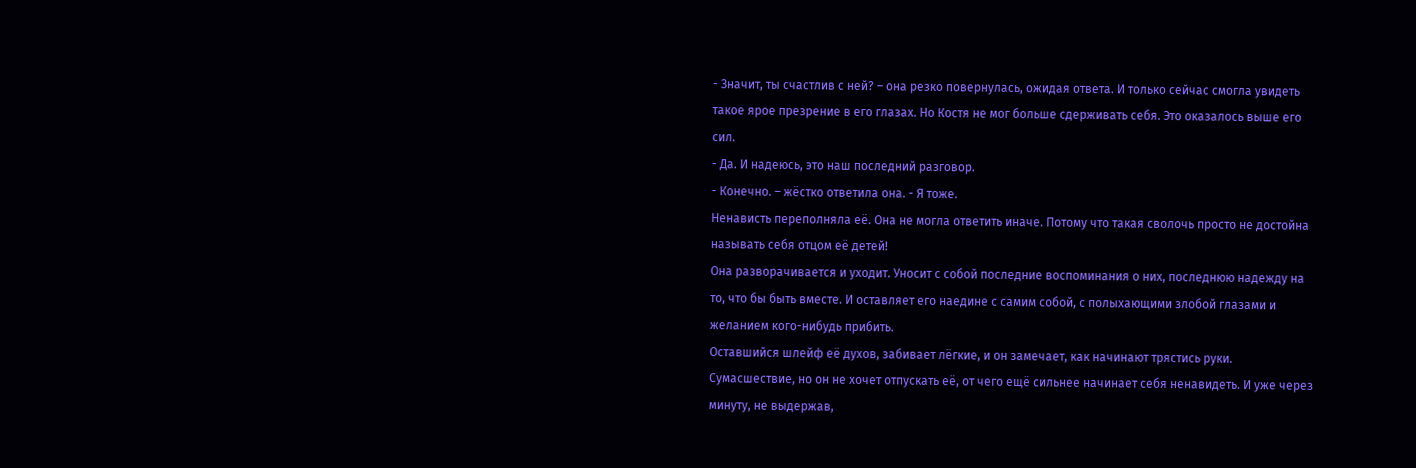- Значит, ты счастлив с ней? – она резко повернулась, ожидая ответа. И только сейчас смогла увидеть такое ярое презрение в его глазах. Но Костя не мог больше сдерживать себя. Это оказалось выше его сил.
- Да. И надеюсь, это наш последний разговор.
- Конечно. – жёстко ответила она. - Я тоже.
Ненависть переполняла её. Она не могла ответить иначе. Потому что такая сволочь просто не достойна называть себя отцом её детей!
Она разворачивается и уходит. Уносит с собой последние воспоминания о них, последнюю надежду на то, что бы быть вместе. И оставляет его наедине с самим собой, с полыхающими злобой глазами и желанием кого-нибудь прибить.
Оставшийся шлейф её духов, забивает лёгкие, и он замечает, как начинают трястись руки. Сумасшествие, но он не хочет отпускать её, от чего ещё сильнее начинает себя ненавидеть. И уже через минуту, не выдержав,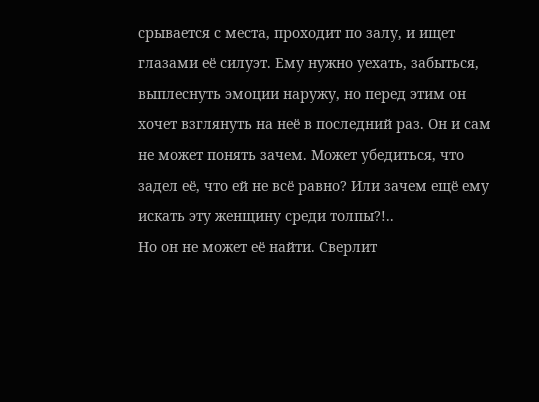срывается с места, проходит по залу, и ищет глазами её силуэт. Ему нужно уехать, забыться, выплеснуть эмоции наружу, но перед этим он хочет взглянуть на неё в последний раз. Он и сам не может понять зачем. Может убедиться, что задел её, что ей не всё равно? Или зачем ещё ему искать эту женщину среди толпы?!..
Но он не может её найти. Сверлит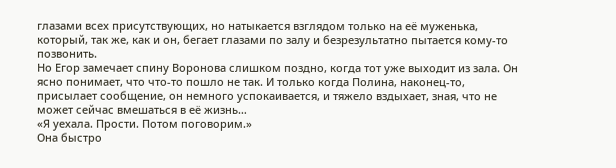глазами всех присутствующих, но натыкается взглядом только на её муженька, который, так же, как и он, бегает глазами по залу и безрезультатно пытается кому-то позвонить.
Но Егор замечает спину Воронова слишком поздно, когда тот уже выходит из зала. Он ясно понимает, что что-то пошло не так. И только когда Полина, наконец-то, присылает сообщение, он немного успокаивается, и тяжело вздыхает, зная, что не может сейчас вмешаться в её жизнь…
«Я уехала. Прости. Потом поговорим.»
Она быстро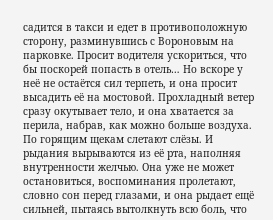садится в такси и едет в противоположную сторону, разминувшись с Вороновым на парковке. Просит водителя ускориться, что бы поскорей попасть в отель… Но вскоре у неё не остаётся сил терпеть, и она просит высадить её на мостовой. Прохладный ветер сразу окутывает тело, и она хватается за перила, набрав, как можно больше воздуха. По горящим щекам слетают слёзы. И рыдания вырываются из её рта, наполняя внутренности желчью. Она уже не может остановиться, воспоминания пролетают, словно сон перед глазами, и она рыдает ещё сильней, пытаясь вытолкнуть всю боль, что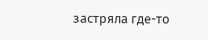застряла где-то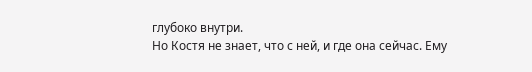глубоко внутри.
Но Костя не знает, что с ней, и где она сейчас. Ему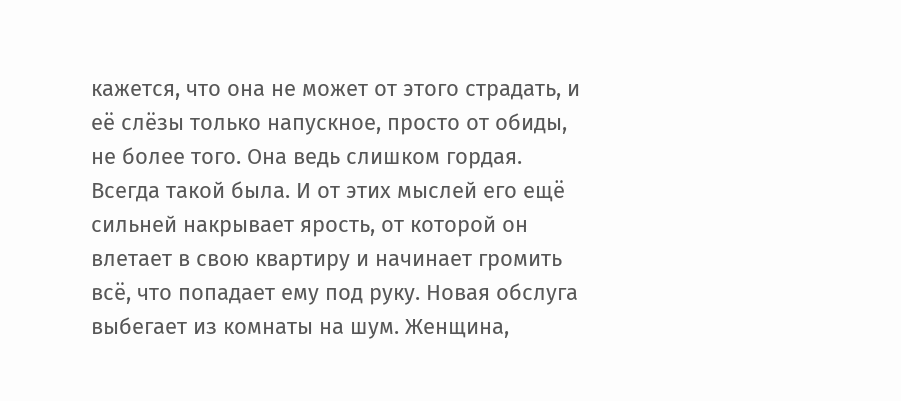кажется, что она не может от этого страдать, и её слёзы только напускное, просто от обиды, не более того. Она ведь слишком гордая. Всегда такой была. И от этих мыслей его ещё сильней накрывает ярость, от которой он влетает в свою квартиру и начинает громить всё, что попадает ему под руку. Новая обслуга выбегает из комнаты на шум. Женщина,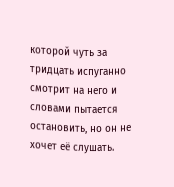которой чуть за тридцать испуганно смотрит на него и словами пытается остановить, но он не хочет её слушать.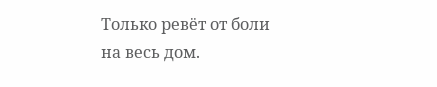Только ревёт от боли на весь дом.